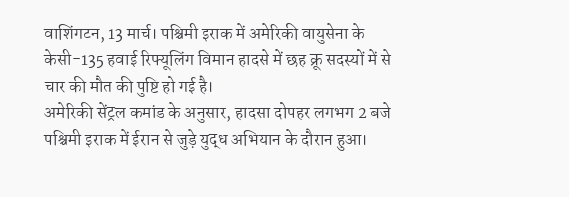वाशिंगटन, 13 मार्च। पश्चिमी इराक में अमेरिकी वायुसेना के केसी-135 हवाई रिफ्यूलिंग विमान हादसे में छह क्रू सदस्यों में से चार की मौत की पुष्टि हो गई है।
अमेरिकी सेंट्रल कमांड के अनुसार, हादसा दोपहर लगभग 2 बजे पश्चिमी इराक में ईरान से जुड़े युद्ध अभियान के दौरान हुआ।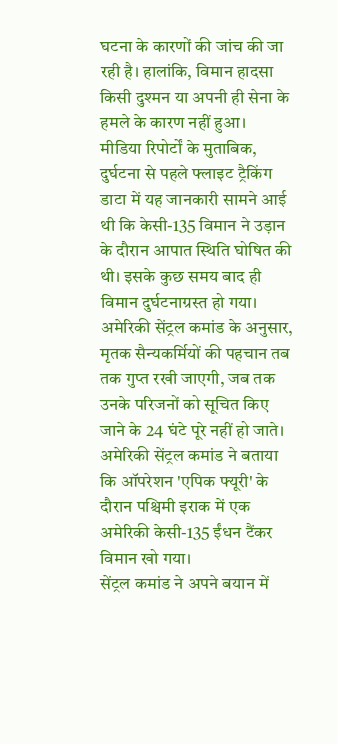घटना के कारणों की जांच की जा रही है। हालांकि, विमान हादसा किसी दुश्मन या अपनी ही सेना के हमले के कारण नहीं हुआ।
मीडिया रिपोर्टों के मुताबिक, दुर्घटना से पहले फ्लाइट ट्रैकिंग डाटा में यह जानकारी सामने आई थी कि केसी-135 विमान ने उड़ान के दौरान आपात स्थिति घोषित की थी। इसके कुछ समय बाद ही विमान दुर्घटनाग्रस्त हो गया।
अमेरिकी सेंट्रल कमांड के अनुसार, मृतक सैन्यकर्मियों की पहचान तब तक गुप्त रखी जाएगी, जब तक उनके परिजनों को सूचित किए जाने के 24 घंटे पूरे नहीं हो जाते।
अमेरिकी सेंट्रल कमांड ने बताया कि ऑपरेशन 'एपिक फ्यूरी' के दौरान पश्चिमी इराक में एक अमेरिकी केसी-135 ईंधन टैंकर विमान खो गया।
सेंट्रल कमांड ने अपने बयान में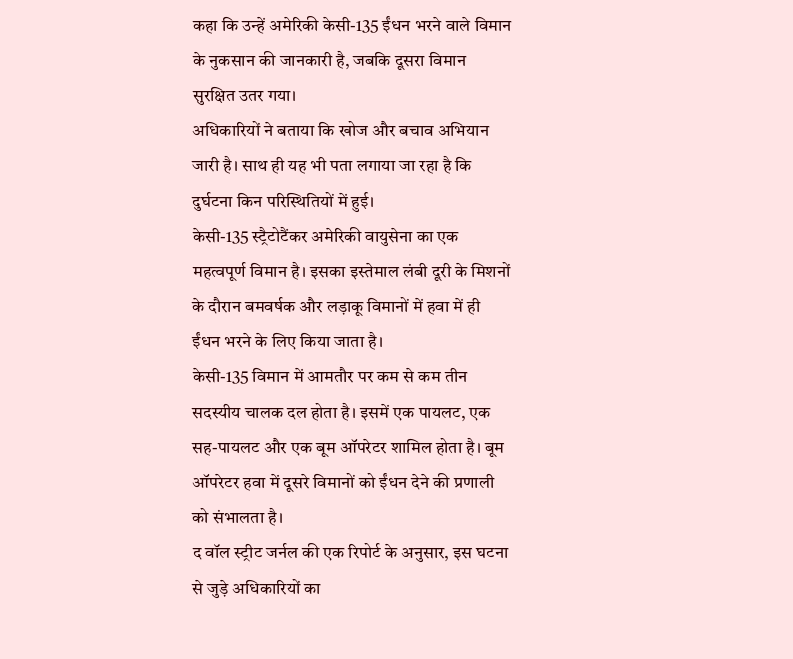कहा कि उन्हें अमेरिकी केसी-135 ईंधन भरने वाले विमान के नुकसान की जानकारी है, जबकि दूसरा विमान सुरक्षित उतर गया।
अधिकारियों ने बताया कि खोज और बचाव अभियान जारी है। साथ ही यह भी पता लगाया जा रहा है कि दुर्घटना किन परिस्थितियों में हुई।
केसी-135 स्ट्रैटोटैंकर अमेरिकी वायुसेना का एक महत्वपूर्ण विमान है। इसका इस्तेमाल लंबी दूरी के मिशनों के दौरान बमवर्षक और लड़ाकू विमानों में हवा में ही ईंधन भरने के लिए किया जाता है।
केसी-135 विमान में आमतौर पर कम से कम तीन सदस्यीय चालक दल होता है। इसमें एक पायलट, एक सह-पायलट और एक बूम ऑपरेटर शामिल होता है। बूम ऑपरेटर हवा में दूसरे विमानों को ईंधन देने की प्रणाली को संभालता है।
द वॉल स्ट्रीट जर्नल की एक रिपोर्ट के अनुसार, इस घटना से जुड़े अधिकारियों का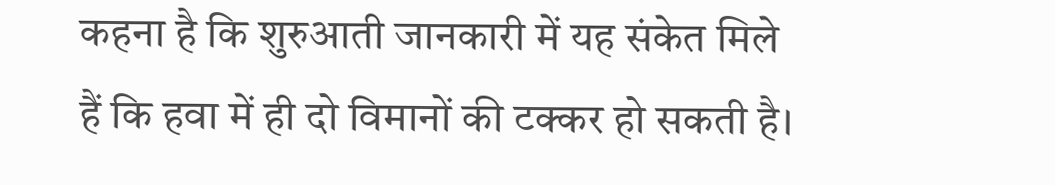कहना है कि शुरुआती जानकारी में यह संकेत मिले हैं कि हवा में ही दो विमानों की टक्कर हो सकती है।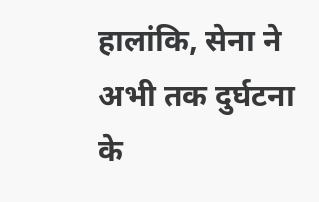हालांकि, सेना ने अभी तक दुर्घटना के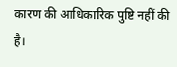कारण की आधिकारिक पुष्टि नहीं की है।